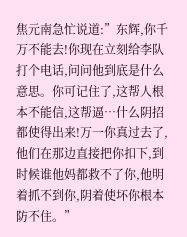焦元南急忙说道:”东辉,你千万不能去!你现在立刻给李队打个电话,问问他到底是什么意思。你可记住了,这帮人根本不能信,这帮逼…什么阴招都使得出来!万一你真过去了,他们在那边直接把你扣下,到时候谁他妈都救不了你,他明着抓不到你,阴着使坏你根本防不住。”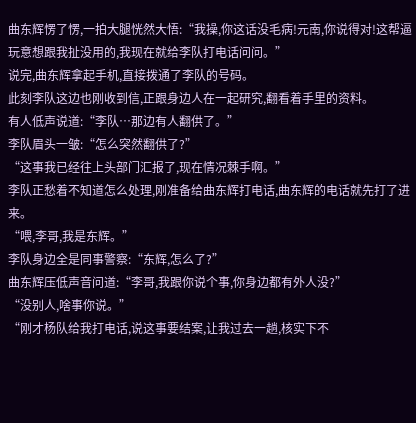曲东辉愣了愣,一拍大腿恍然大悟:“我操,你这话没毛病!元南,你说得对!这帮逼玩意想跟我扯没用的,我现在就给李队打电话问问。”
说完,曲东辉拿起手机,直接拨通了李队的号码。
此刻李队这边也刚收到信,正跟身边人在一起研究,翻看着手里的资料。
有人低声说道:“李队…那边有人翻供了。”
李队眉头一皱:“怎么突然翻供了?”
“这事我已经往上头部门汇报了,现在情况棘手啊。”
李队正愁着不知道怎么处理,刚准备给曲东辉打电话,曲东辉的电话就先打了进来。
“喂,李哥,我是东辉。”
李队身边全是同事警察:“东辉,怎么了?”
曲东辉压低声音问道:“李哥,我跟你说个事,你身边都有外人没?”
“没别人,啥事你说。”
“刚才杨队给我打电话,说这事要结案,让我过去一趟,核实下不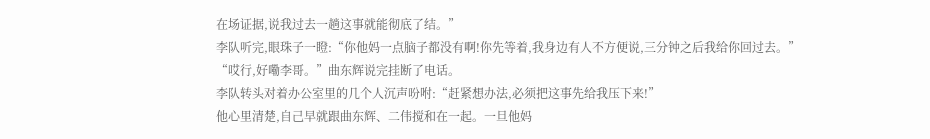在场证据,说我过去一趟这事就能彻底了结。”
李队听完,眼珠子一瞪:“你他妈一点脑子都没有啊!你先等着,我身边有人不方便说,三分钟之后我给你回过去。”
“哎行,好嘞李哥。”曲东辉说完挂断了电话。
李队转头对着办公室里的几个人沉声吩咐:“赶紧想办法,必须把这事先给我压下来!”
他心里清楚,自己早就跟曲东辉、二伟搅和在一起。一旦他妈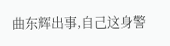曲东辉出事,自己这身警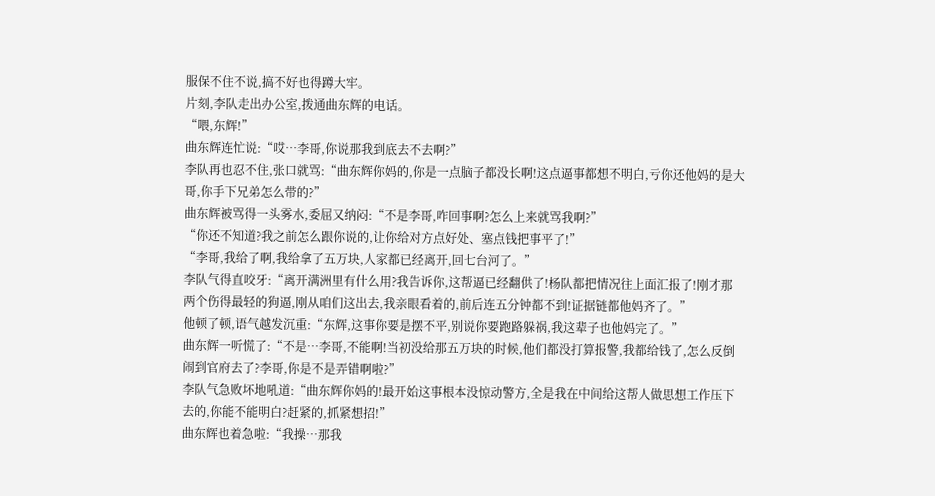服保不住不说,搞不好也得蹲大牢。
片刻,李队走出办公室,拨通曲东辉的电话。
“喂,东辉!”
曲东辉连忙说:“哎…李哥,你说那我到底去不去啊?”
李队再也忍不住,张口就骂:“曲东辉你妈的,你是一点脑子都没长啊!这点逼事都想不明白,亏你还他妈的是大哥,你手下兄弟怎么带的?”
曲东辉被骂得一头雾水,委屈又纳闷:“不是李哥,咋回事啊?怎么上来就骂我啊?”
“你还不知道?我之前怎么跟你说的,让你给对方点好处、塞点钱把事平了!”
“李哥,我给了啊,我给拿了五万块,人家都已经离开,回七台河了。”
李队气得直咬牙:“离开满洲里有什么用?我告诉你,这帮逼已经翻供了!杨队都把情况往上面汇报了!刚才那两个伤得最轻的狗逼,刚从咱们这出去,我亲眼看着的,前后连五分钟都不到!证据链都他妈齐了。”
他顿了顿,语气越发沉重:“东辉,这事你要是摆不平,别说你要跑路躲祸,我这辈子也他妈完了。”
曲东辉一听慌了:“不是…李哥,不能啊!当初没给那五万块的时候,他们都没打算报警,我都给钱了,怎么反倒闹到官府去了?李哥,你是不是弄错啊啦?”
李队气急败坏地吼道:“曲东辉你妈的!最开始这事根本没惊动警方,全是我在中间给这帮人做思想工作压下去的,你能不能明白?赶紧的,抓紧想招!”
曲东辉也着急啦:“我操…那我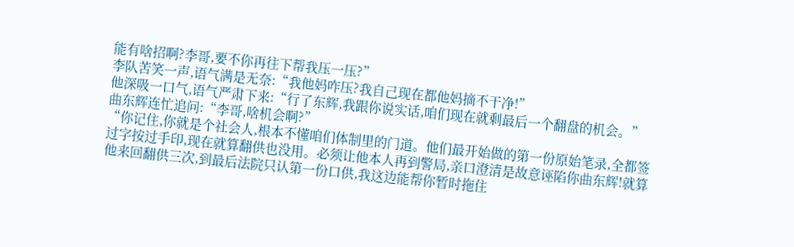能有啥招啊?李哥,要不你再往下帮我压一压?”
李队苦笑一声,语气满是无奈:“我他妈咋压?我自己现在都他妈摘不干净!”
他深吸一口气,语气严肃下来:“行了东辉,我跟你说实话,咱们现在就剩最后一个翻盘的机会。”
曲东辉连忙追问:“李哥,啥机会啊?”
“你记住,你就是个社会人,根本不懂咱们体制里的门道。他们最开始做的第一份原始笔录,全都签过字按过手印,现在就算翻供也没用。必须让他本人再到警局,亲口澄清是故意诬陷你曲东辉!就算他来回翻供三次,到最后法院只认第一份口供,我这边能帮你暂时拖住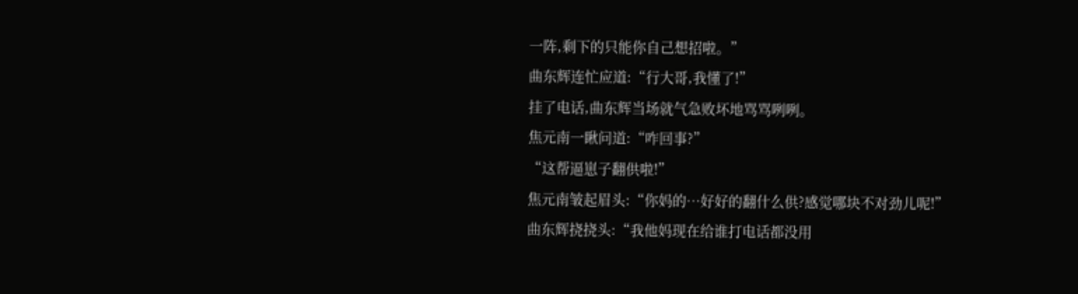一阵,剩下的只能你自己想招啦。”
曲东辉连忙应道:“行大哥,我懂了!”
挂了电话,曲东辉当场就气急败坏地骂骂咧咧。
焦元南一瞅问道:“咋回事?”
“这帮逼崽子翻供啦!”
焦元南皱起眉头:“你妈的…好好的翻什么供?感觉哪块不对劲儿呢!”
曲东辉挠挠头:“我他妈现在给谁打电话都没用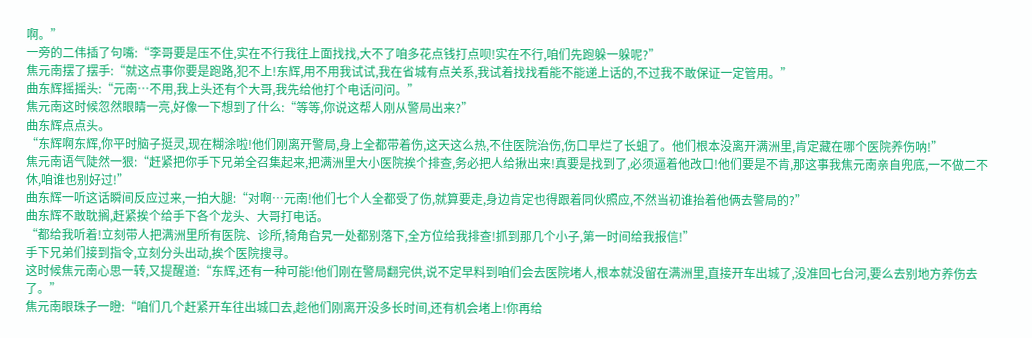啊。”
一旁的二伟插了句嘴:“李哥要是压不住,实在不行我往上面找找,大不了咱多花点钱打点呗!实在不行,咱们先跑躲一躲呢?”
焦元南摆了摆手:“就这点事你要是跑路,犯不上!东辉,用不用我试试,我在省城有点关系,我试着找找看能不能递上话的,不过我不敢保证一定管用。”
曲东辉摇摇头:“元南…不用,我上头还有个大哥,我先给他打个电话问问。”
焦元南这时候忽然眼睛一亮,好像一下想到了什么:“等等,你说这帮人刚从警局出来?”
曲东辉点点头。
“东辉啊东辉,你平时脑子挺灵,现在糊涂啦!他们刚离开警局,身上全都带着伤,这天这么热,不住医院治伤,伤口早烂了长蛆了。他们根本没离开满洲里,肯定藏在哪个医院养伤呐!”
焦元南语气陡然一狠:“赶紧把你手下兄弟全召集起来,把满洲里大小医院挨个排查,务必把人给揪出来!真要是找到了,必须逼着他改口!他们要是不肯,那这事我焦元南亲自兜底,一不做二不休,咱谁也别好过!”
曲东辉一听这话瞬间反应过来,一拍大腿:“对啊…元南!他们七个人全都受了伤,就算要走,身边肯定也得跟着同伙照应,不然当初谁抬着他俩去警局的?”
曲东辉不敢耽搁,赶紧挨个给手下各个龙头、大哥打电话。
“都给我听着!立刻带人把满洲里所有医院、诊所,犄角旮旯一处都别落下,全方位给我排查!抓到那几个小子,第一时间给我报信!”
手下兄弟们接到指令,立刻分头出动,挨个医院搜寻。
这时候焦元南心思一转,又提醒道:“东辉,还有一种可能!他们刚在警局翻完供,说不定早料到咱们会去医院堵人,根本就没留在满洲里,直接开车出城了,没准回七台河,要么去别地方养伤去了。”
焦元南眼珠子一瞪:“咱们几个赶紧开车往出城口去,趁他们刚离开没多长时间,还有机会堵上!你再给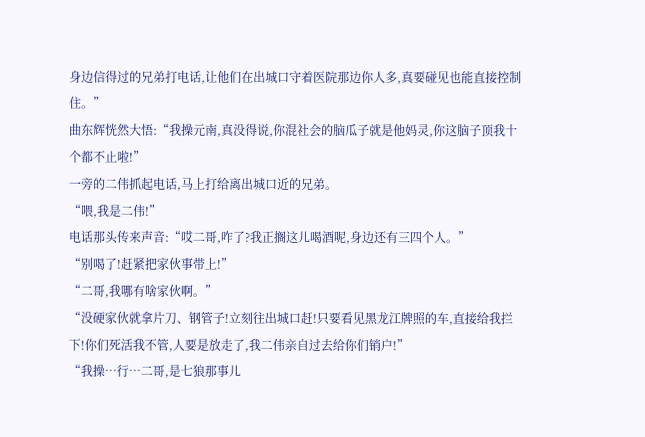身边信得过的兄弟打电话,让他们在出城口守着医院那边你人多,真要碰见也能直接控制住。”
曲东辉恍然大悟:“我操元南,真没得说,你混社会的脑瓜子就是他妈灵,你这脑子顶我十个都不止啦!”
一旁的二伟抓起电话,马上打给离出城口近的兄弟。
“喂,我是二伟!”
电话那头传来声音:“哎二哥,咋了?我正搁这儿喝酒呢,身边还有三四个人。”
“别喝了!赶紧把家伙事带上!”
“二哥,我哪有啥家伙啊。”
“没硬家伙就拿片刀、钢管子!立刻往出城口赶!只要看见黑龙江牌照的车,直接给我拦下!你们死活我不管,人要是放走了,我二伟亲自过去给你们销户!”
“我操…行…二哥,是七狼那事儿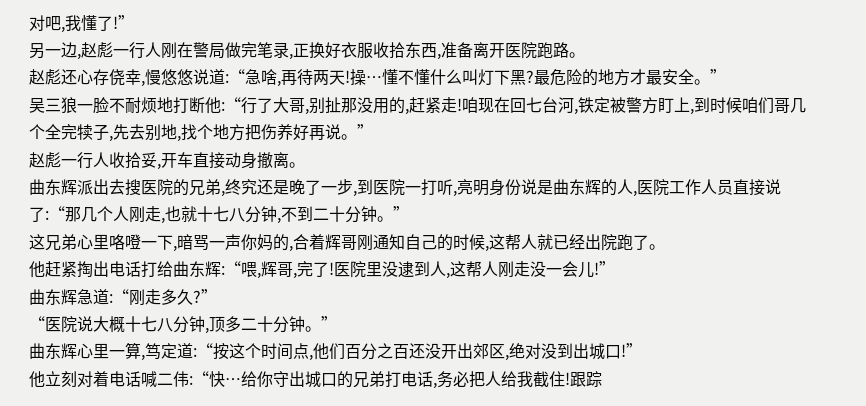对吧,我懂了!”
另一边,赵彪一行人刚在警局做完笔录,正换好衣服收拾东西,准备离开医院跑路。
赵彪还心存侥幸,慢悠悠说道:“急啥,再待两天!操…懂不懂什么叫灯下黑?最危险的地方才最安全。”
吴三狼一脸不耐烦地打断他:“行了大哥,别扯那没用的,赶紧走!咱现在回七台河,铁定被警方盯上,到时候咱们哥几个全完犊子,先去别地,找个地方把伤养好再说。”
赵彪一行人收拾妥,开车直接动身撤离。
曲东辉派出去搜医院的兄弟,终究还是晚了一步,到医院一打听,亮明身份说是曲东辉的人,医院工作人员直接说了:“那几个人刚走,也就十七八分钟,不到二十分钟。”
这兄弟心里咯噔一下,暗骂一声你妈的,合着辉哥刚通知自己的时候,这帮人就已经出院跑了。
他赶紧掏出电话打给曲东辉:“喂,辉哥,完了!医院里没逮到人,这帮人刚走没一会儿!”
曲东辉急道:“刚走多久?”
“医院说大概十七八分钟,顶多二十分钟。”
曲东辉心里一算,笃定道:“按这个时间点,他们百分之百还没开出郊区,绝对没到出城口!”
他立刻对着电话喊二伟:“快…给你守出城口的兄弟打电话,务必把人给我截住!跟踪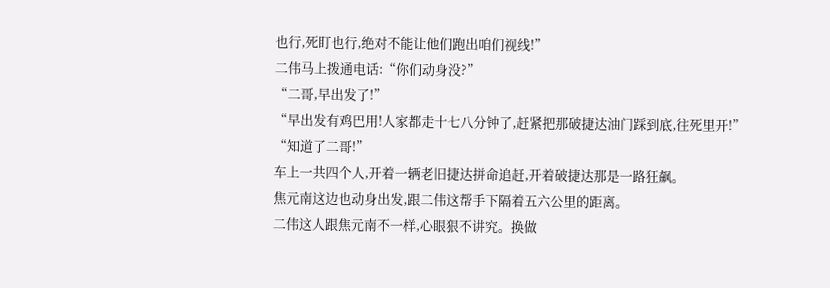也行,死盯也行,绝对不能让他们跑出咱们视线!”
二伟马上拨通电话:“你们动身没?”
“二哥,早出发了!”
“早出发有鸡巴用!人家都走十七八分钟了,赶紧把那破捷达油门踩到底,往死里开!”
“知道了二哥!”
车上一共四个人,开着一辆老旧捷达拼命追赶,开着破捷达那是一路狂飙。
焦元南这边也动身出发,跟二伟这帮手下隔着五六公里的距离。
二伟这人跟焦元南不一样,心眼狠不讲究。换做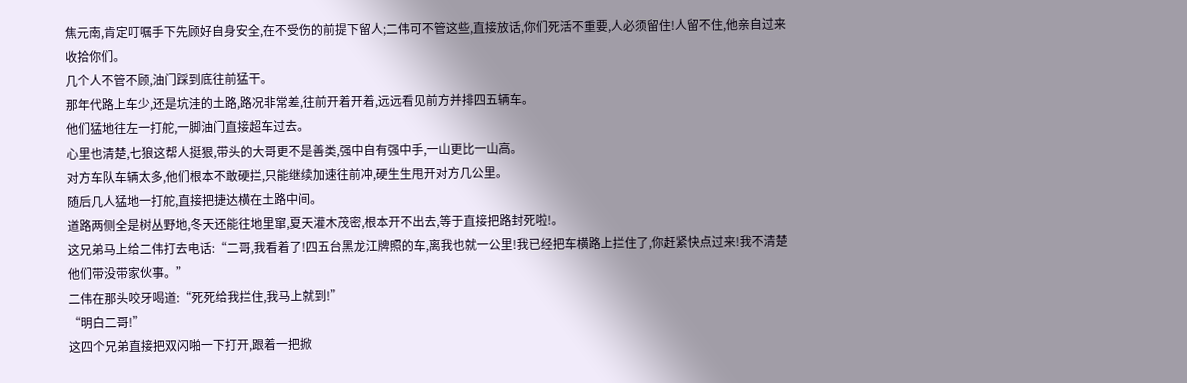焦元南,肯定叮嘱手下先顾好自身安全,在不受伤的前提下留人;二伟可不管这些,直接放话,你们死活不重要,人必须留住!人留不住,他亲自过来收拾你们。
几个人不管不顾,油门踩到底往前猛干。
那年代路上车少,还是坑洼的土路,路况非常差,往前开着开着,远远看见前方并排四五辆车。
他们猛地往左一打舵,一脚油门直接超车过去。
心里也清楚,七狼这帮人挺狠,带头的大哥更不是善类,强中自有强中手,一山更比一山高。
对方车队车辆太多,他们根本不敢硬拦,只能继续加速往前冲,硬生生甩开对方几公里。
随后几人猛地一打舵,直接把捷达横在土路中间。
道路两侧全是树丛野地,冬天还能往地里窜,夏天灌木茂密,根本开不出去,等于直接把路封死啦!。
这兄弟马上给二伟打去电话:“二哥,我看着了!四五台黑龙江牌照的车,离我也就一公里!我已经把车横路上拦住了,你赶紧快点过来!我不清楚他们带没带家伙事。”
二伟在那头咬牙喝道:“死死给我拦住,我马上就到!”
“明白二哥!”
这四个兄弟直接把双闪啪一下打开,跟着一把掀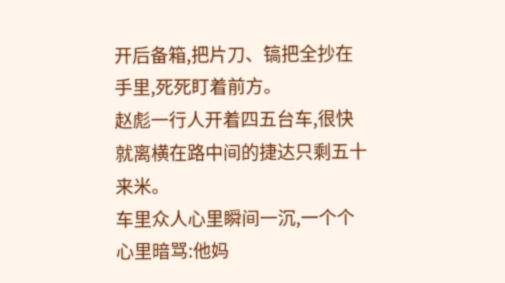开后备箱,把片刀、镐把全抄在手里,死死盯着前方。
赵彪一行人开着四五台车,很快就离横在路中间的捷达只剩五十来米。
车里众人心里瞬间一沉,一个个心里暗骂:他妈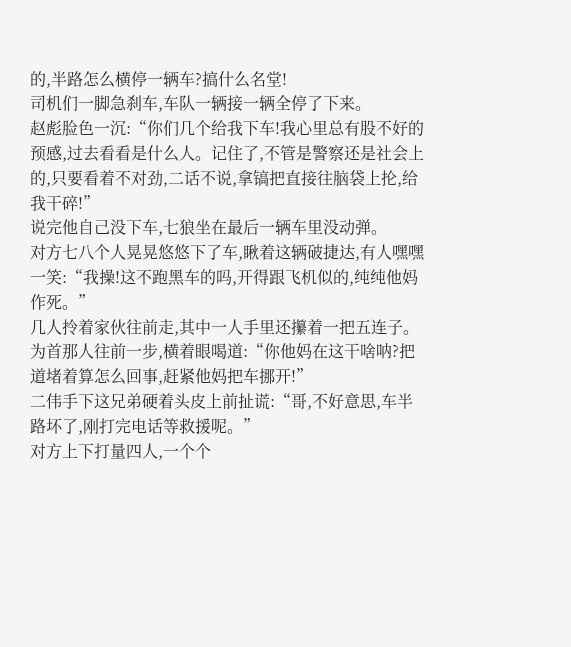的,半路怎么横停一辆车?搞什么名堂!
司机们一脚急刹车,车队一辆接一辆全停了下来。
赵彪脸色一沉:“你们几个给我下车!我心里总有股不好的预感,过去看看是什么人。记住了,不管是警察还是社会上的,只要看着不对劲,二话不说,拿镐把直接往脑袋上抡,给我干碎!”
说完他自己没下车,七狼坐在最后一辆车里没动弹。
对方七八个人晃晃悠悠下了车,瞅着这辆破捷达,有人嘿嘿一笑:“我操!这不跑黑车的吗,开得跟飞机似的,纯纯他妈作死。”
几人拎着家伙往前走,其中一人手里还攥着一把五连子。
为首那人往前一步,横着眼喝道:“你他妈在这干啥呐?把道堵着算怎么回事,赶紧他妈把车挪开!”
二伟手下这兄弟硬着头皮上前扯谎:“哥,不好意思,车半路坏了,刚打完电话等救援呢。”
对方上下打量四人,一个个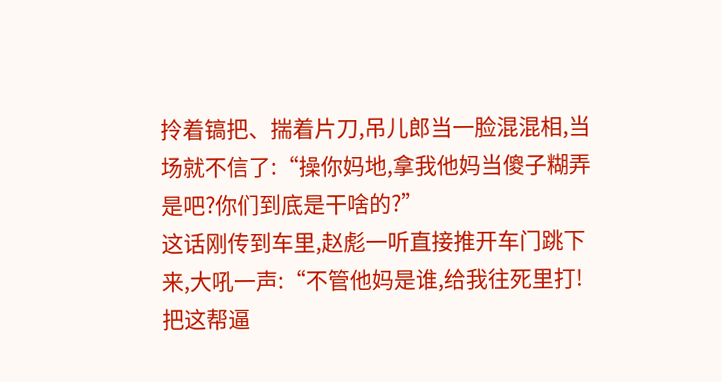拎着镐把、揣着片刀,吊儿郎当一脸混混相,当场就不信了:“操你妈地,拿我他妈当傻子糊弄是吧?你们到底是干啥的?”
这话刚传到车里,赵彪一听直接推开车门跳下来,大吼一声:“不管他妈是谁,给我往死里打!把这帮逼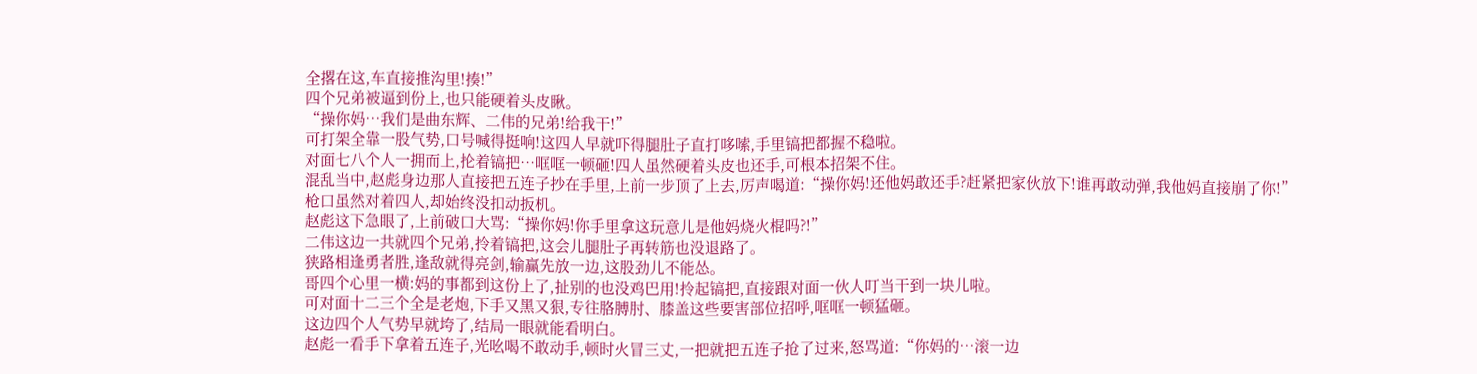全撂在这,车直接推沟里!揍!”
四个兄弟被逼到份上,也只能硬着头皮瞅。
“操你妈…我们是曲东辉、二伟的兄弟!给我干!”
可打架全靠一股气势,口号喊得挺响!这四人早就吓得腿肚子直打哆嗦,手里镐把都握不稳啦。
对面七八个人一拥而上,抡着镐把…哐哐一顿砸!四人虽然硬着头皮也还手,可根本招架不住。
混乱当中,赵彪身边那人直接把五连子抄在手里,上前一步顶了上去,厉声喝道:“操你妈!还他妈敢还手?赶紧把家伙放下!谁再敢动弹,我他妈直接崩了你!”
枪口虽然对着四人,却始终没扣动扳机。
赵彪这下急眼了,上前破口大骂:“操你妈!你手里拿这玩意儿是他妈烧火棍吗?!”
二伟这边一共就四个兄弟,拎着镐把,这会儿腿肚子再转筋也没退路了。
狭路相逢勇者胜,逢敌就得亮剑,输赢先放一边,这股劲儿不能怂。
哥四个心里一横:妈的事都到这份上了,扯别的也没鸡巴用!拎起镐把,直接跟对面一伙人叮当干到一块儿啦。
可对面十二三个全是老炮,下手又黑又狠,专往胳膊肘、膝盖这些要害部位招呼,哐哐一顿猛砸。
这边四个人气势早就垮了,结局一眼就能看明白。
赵彪一看手下拿着五连子,光吆喝不敢动手,顿时火冒三丈,一把就把五连子抢了过来,怒骂道:“你妈的…滚一边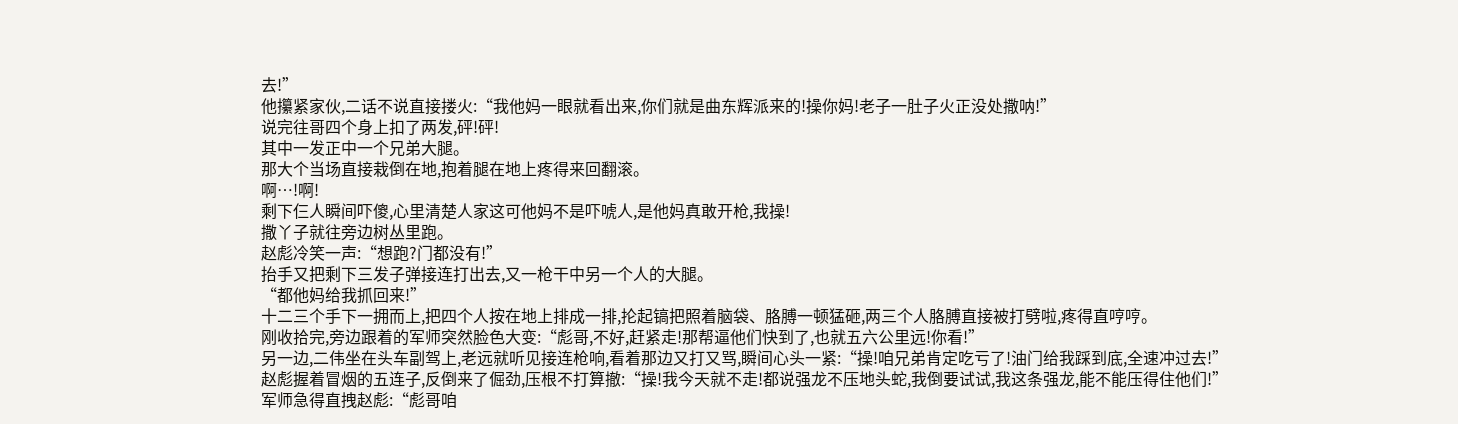去!”
他攥紧家伙,二话不说直接搂火:“我他妈一眼就看出来,你们就是曲东辉派来的!操你妈!老子一肚子火正没处撒呐!”
说完往哥四个身上扣了两发,砰!砰!
其中一发正中一个兄弟大腿。
那大个当场直接栽倒在地,抱着腿在地上疼得来回翻滚。
啊…!啊!
剩下仨人瞬间吓傻,心里清楚人家这可他妈不是吓唬人,是他妈真敢开枪,我操!
撒丫子就往旁边树丛里跑。
赵彪冷笑一声:“想跑?门都没有!”
抬手又把剩下三发子弹接连打出去,又一枪干中另一个人的大腿。
“都他妈给我抓回来!”
十二三个手下一拥而上,把四个人按在地上排成一排,抡起镐把照着脑袋、胳膊一顿猛砸,两三个人胳膊直接被打劈啦,疼得直哼哼。
刚收拾完,旁边跟着的军师突然脸色大变:“彪哥,不好,赶紧走!那帮逼他们快到了,也就五六公里远!你看!”
另一边,二伟坐在头车副驾上,老远就听见接连枪响,看着那边又打又骂,瞬间心头一紧:“操!咱兄弟肯定吃亏了!油门给我踩到底,全速冲过去!”
赵彪握着冒烟的五连子,反倒来了倔劲,压根不打算撤:“操!我今天就不走!都说强龙不压地头蛇,我倒要试试,我这条强龙,能不能压得住他们!”
军师急得直拽赵彪:“彪哥咱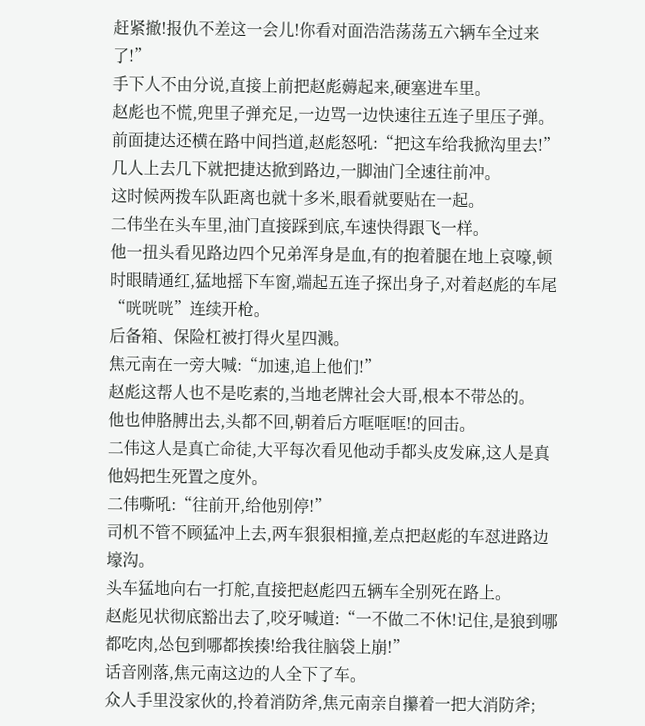赶紧撤!报仇不差这一会儿!你看对面浩浩荡荡五六辆车全过来了!”
手下人不由分说,直接上前把赵彪薅起来,硬塞进车里。
赵彪也不慌,兜里子弹充足,一边骂一边快速往五连子里压子弹。
前面捷达还横在路中间挡道,赵彪怒吼:“把这车给我掀沟里去!”
几人上去几下就把捷达掀到路边,一脚油门全速往前冲。
这时候两拨车队距离也就十多米,眼看就要贴在一起。
二伟坐在头车里,油门直接踩到底,车速快得跟飞一样。
他一扭头看见路边四个兄弟浑身是血,有的抱着腿在地上哀嚎,顿时眼睛通红,猛地摇下车窗,端起五连子探出身子,对着赵彪的车尾“咣咣咣”连续开枪。
后备箱、保险杠被打得火星四溅。
焦元南在一旁大喊:“加速,追上他们!”
赵彪这帮人也不是吃素的,当地老牌社会大哥,根本不带怂的。
他也伸胳膊出去,头都不回,朝着后方哐哐哐!的回击。
二伟这人是真亡命徒,大平每次看见他动手都头皮发麻,这人是真他妈把生死置之度外。
二伟嘶吼:“往前开,给他别停!”
司机不管不顾猛冲上去,两车狠狠相撞,差点把赵彪的车怼进路边壕沟。
头车猛地向右一打舵,直接把赵彪四五辆车全别死在路上。
赵彪见状彻底豁出去了,咬牙喊道:“一不做二不休!记住,是狼到哪都吃肉,怂包到哪都挨揍!给我往脑袋上崩!”
话音刚落,焦元南这边的人全下了车。
众人手里没家伙的,拎着消防斧,焦元南亲自攥着一把大消防斧;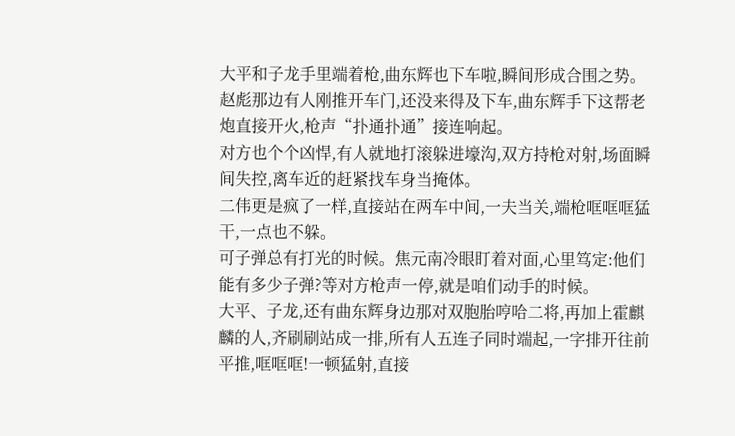大平和子龙手里端着枪,曲东辉也下车啦,瞬间形成合围之势。
赵彪那边有人刚推开车门,还没来得及下车,曲东辉手下这帮老炮直接开火,枪声“扑通扑通”接连响起。
对方也个个凶悍,有人就地打滚躲进壕沟,双方持枪对射,场面瞬间失控,离车近的赶紧找车身当掩体。
二伟更是疯了一样,直接站在两车中间,一夫当关,端枪哐哐哐猛干,一点也不躲。
可子弹总有打光的时候。焦元南冷眼盯着对面,心里笃定:他们能有多少子弹?等对方枪声一停,就是咱们动手的时候。
大平、子龙,还有曲东辉身边那对双胞胎哼哈二将,再加上霍麒麟的人,齐刷刷站成一排,所有人五连子同时端起,一字排开往前平推,哐哐哐!一顿猛射,直接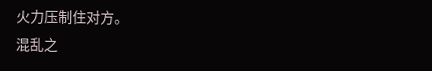火力压制住对方。
混乱之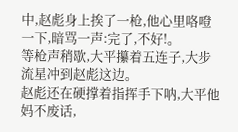中,赵彪身上挨了一枪,他心里咯噔一下,暗骂一声:完了,不好!。
等枪声稍歇,大平攥着五连子,大步流星冲到赵彪这边。
赵彪还在硬撑着指挥手下呐,大平他妈不废话,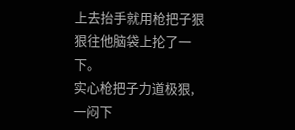上去抬手就用枪把子狠狠往他脑袋上抡了一下。
实心枪把子力道极狠,一闷下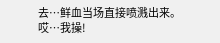去…鲜血当场直接喷溅出来。
哎…我操!